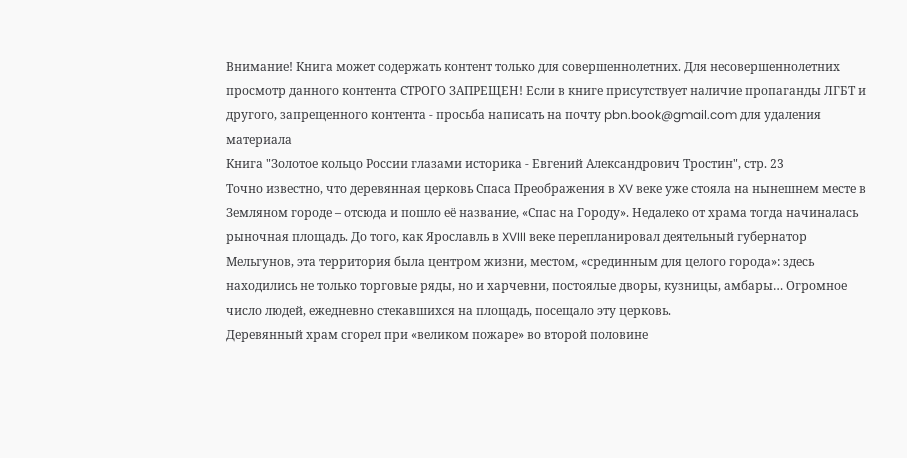Внимание! Книга может содержать контент только для совершеннолетних. Для несовершеннолетних просмотр данного контента СТРОГО ЗАПРЕЩЕН! Если в книге присутствует наличие пропаганды ЛГБТ и другого, запрещенного контента - просьба написать на почту pbn.book@gmail.com для удаления материала
Книга "Золотое кольцо России глазами историка - Евгений Александрович Тростин", стр. 23
Точно известно, что деревянная церковь Спаса Преображения в XV веке уже стояла на нынешнем месте в Земляном городе – отсюда и пошло её название, «Спас на Городу». Недалеко от храма тогда начиналась рыночная площадь. До того, как Ярославль в XVIII веке перепланировал деятельный губернатор Мельгунов, эта территория была центром жизни, местом, «срединным для целого города»: здесь находились не только торговые ряды, но и харчевни, постоялые дворы, кузницы, амбары… Огромное число людей, ежедневно стекавшихся на площадь, посещало эту церковь.
Деревянный храм сгорел при «великом пожаре» во второй половине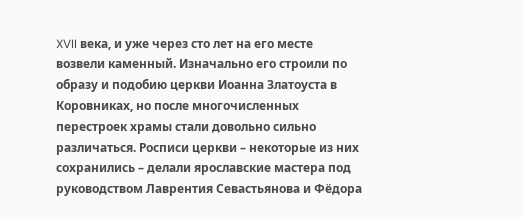XVII века, и уже через сто лет на его месте возвели каменный. Изначально его строили по образу и подобию церкви Иоанна Златоуста в Коровниках, но после многочисленных перестроек храмы стали довольно сильно различаться. Росписи церкви – некоторые из них сохранились – делали ярославские мастера под руководством Лаврентия Севастьянова и Фёдора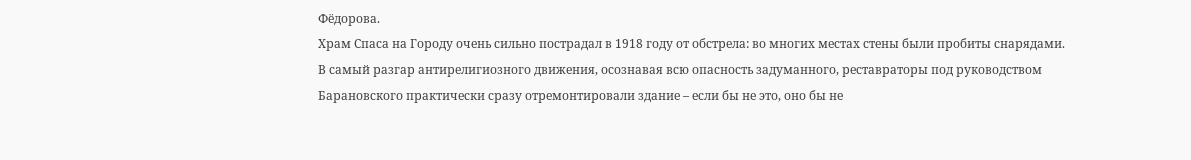Фёдорова.
Храм Спаса на Городу очень сильно пострадал в 1918 году от обстрела: во многих местах стены были пробиты снарядами. В самый разгар антирелигиозного движения, осознавая всю опасность задуманного, реставраторы под руководством Барановского практически сразу отремонтировали здание – если бы не это, оно бы не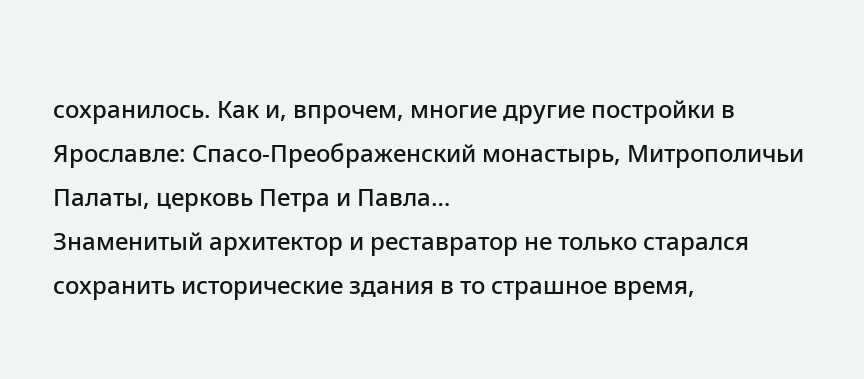сохранилось. Как и, впрочем, многие другие постройки в Ярославле: Спасо-Преображенский монастырь, Митрополичьи Палаты, церковь Петра и Павла…
Знаменитый архитектор и реставратор не только старался сохранить исторические здания в то страшное время,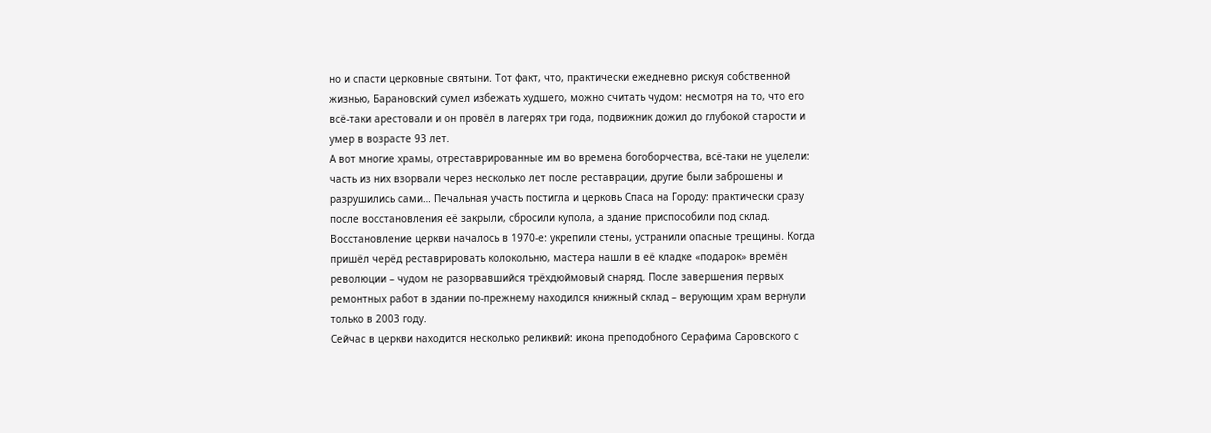но и спасти церковные святыни. Тот факт, что, практически ежедневно рискуя собственной жизнью, Барановский сумел избежать худшего, можно считать чудом: несмотря на то, что его всё-таки арестовали и он провёл в лагерях три года, подвижник дожил до глубокой старости и умер в возрасте 93 лет.
А вот многие храмы, отреставрированные им во времена богоборчества, всё-таки не уцелели: часть из них взорвали через несколько лет после реставрации, другие были заброшены и разрушились сами… Печальная участь постигла и церковь Спаса на Городу: практически сразу после восстановления её закрыли, сбросили купола, а здание приспособили под склад.
Восстановление церкви началось в 1970-е: укрепили стены, устранили опасные трещины. Когда пришёл черёд реставрировать колокольню, мастера нашли в её кладке «подарок» времён революции – чудом не разорвавшийся трёхдюймовый снаряд. После завершения первых ремонтных работ в здании по-прежнему находился книжный склад – верующим храм вернули только в 2003 году.
Сейчас в церкви находится несколько реликвий: икона преподобного Серафима Саровского с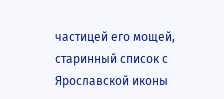частицей его мощей, старинный список с Ярославской иконы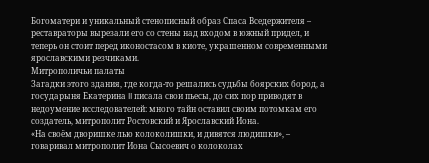Богоматери и уникальный стенописный образ Спаса Вседержителя – реставраторы вырезали его со стены над входом в южный придел, и теперь он стоит перед иконостасом в киоте, украшенном современными ярославскими резчиками.
Митрополичьи палаты
Загадки этого здания, где когда-то решались судьбы боярских бород, а государыня Екатерина II писала свои пьесы, до сих пор приводят в недоумение исследователей: много тайн оставил своим потомкам его создатель, митрополит Ростовский и Ярославский Иона.
«На своём дворишке лью колоколишки, и дивятся людишки», – говаривал митрополит Иона Сысоевич о колоколах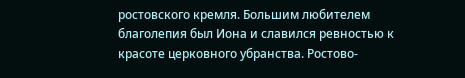ростовского кремля. Большим любителем благолепия был Иона и славился ревностью к красоте церковного убранства. Ростово-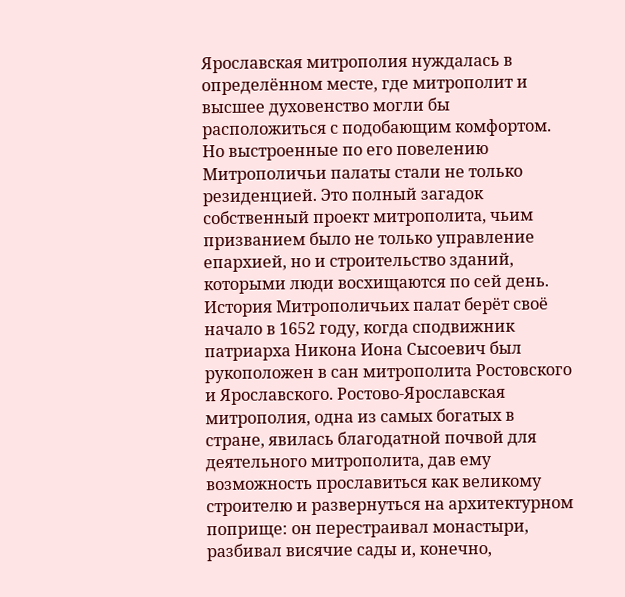Ярославская митрополия нуждалась в определённом месте, где митрополит и высшее духовенство могли бы расположиться с подобающим комфортом. Но выстроенные по его повелению Митрополичьи палаты стали не только резиденцией. Это полный загадок собственный проект митрополита, чьим призванием было не только управление епархией, но и строительство зданий, которыми люди восхищаются по сей день.
История Митрополичьих палат берёт своё начало в 1652 году, когда сподвижник патриарха Никона Иона Сысоевич был рукоположен в сан митрополита Ростовского и Ярославского. Ростово-Ярославская митрополия, одна из самых богатых в стране, явилась благодатной почвой для деятельного митрополита, дав ему возможность прославиться как великому строителю и развернуться на архитектурном поприще: он перестраивал монастыри, разбивал висячие сады и, конечно,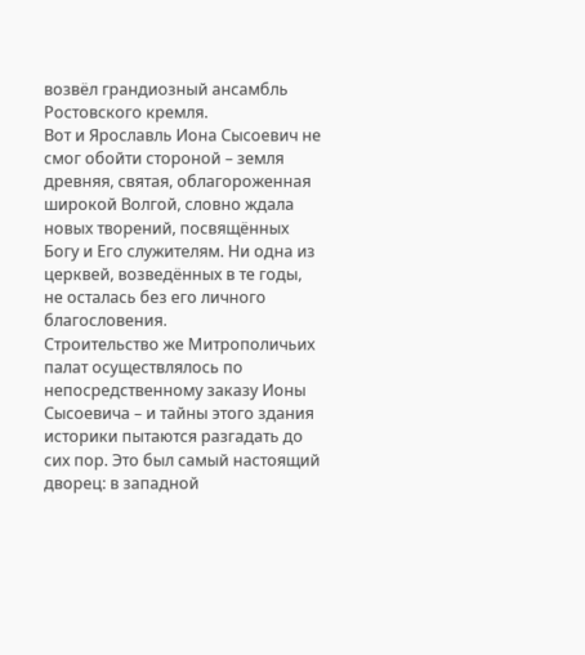возвёл грандиозный ансамбль Ростовского кремля.
Вот и Ярославль Иона Сысоевич не смог обойти стороной – земля древняя, святая, облагороженная широкой Волгой, словно ждала новых творений, посвящённых Богу и Его служителям. Ни одна из церквей, возведённых в те годы, не осталась без его личного благословения.
Строительство же Митрополичьих палат осуществлялось по непосредственному заказу Ионы Сысоевича – и тайны этого здания историки пытаются разгадать до сих пор. Это был самый настоящий дворец: в западной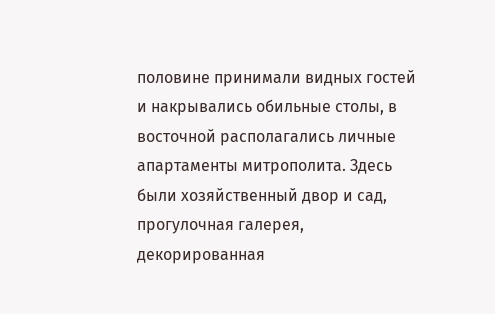половине принимали видных гостей и накрывались обильные столы, в восточной располагались личные апартаменты митрополита. Здесь были хозяйственный двор и сад, прогулочная галерея, декорированная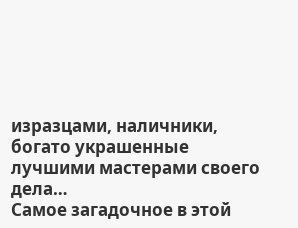изразцами, наличники, богато украшенные лучшими мастерами своего дела…
Самое загадочное в этой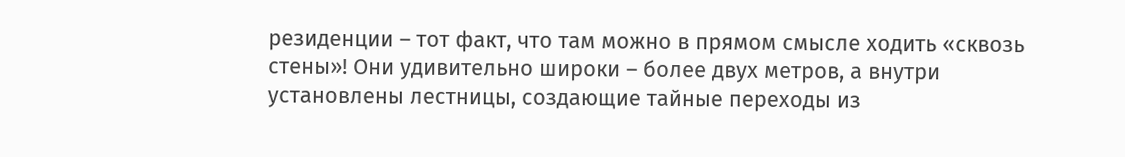резиденции – тот факт, что там можно в прямом смысле ходить «сквозь стены»! Они удивительно широки – более двух метров, а внутри установлены лестницы, создающие тайные переходы из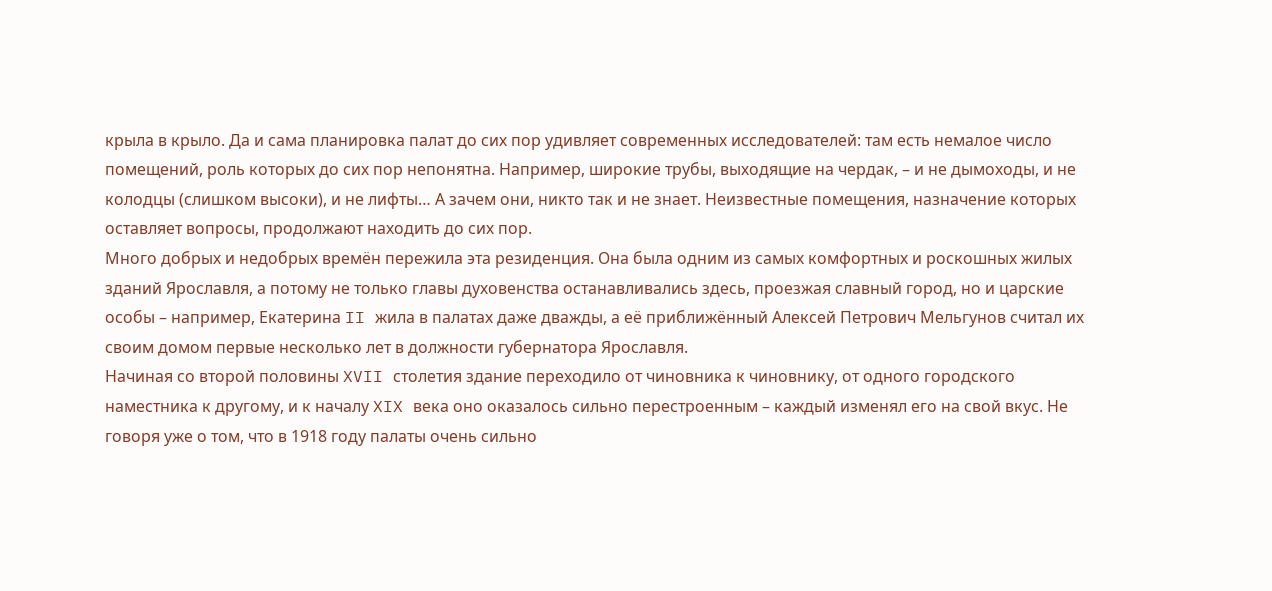крыла в крыло. Да и сама планировка палат до сих пор удивляет современных исследователей: там есть немалое число помещений, роль которых до сих пор непонятна. Например, широкие трубы, выходящие на чердак, – и не дымоходы, и не колодцы (слишком высоки), и не лифты… А зачем они, никто так и не знает. Неизвестные помещения, назначение которых оставляет вопросы, продолжают находить до сих пор.
Много добрых и недобрых времён пережила эта резиденция. Она была одним из самых комфортных и роскошных жилых зданий Ярославля, а потому не только главы духовенства останавливались здесь, проезжая славный город, но и царские особы – например, Екатерина II жила в палатах даже дважды, а её приближённый Алексей Петрович Мельгунов считал их своим домом первые несколько лет в должности губернатора Ярославля.
Начиная со второй половины XVII столетия здание переходило от чиновника к чиновнику, от одного городского наместника к другому, и к началу XIX века оно оказалось сильно перестроенным – каждый изменял его на свой вкус. Не говоря уже о том, что в 1918 году палаты очень сильно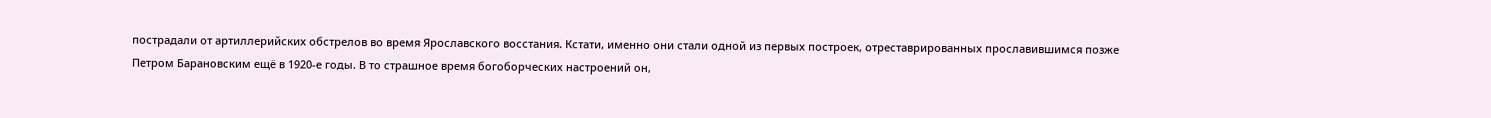пострадали от артиллерийских обстрелов во время Ярославского восстания. Кстати, именно они стали одной из первых построек, отреставрированных прославившимся позже Петром Барановским ещё в 1920-е годы. В то страшное время богоборческих настроений он,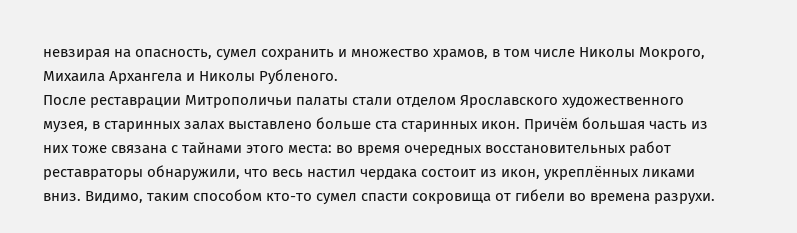невзирая на опасность, сумел сохранить и множество храмов, в том числе Николы Мокрого, Михаила Архангела и Николы Рубленого.
После реставрации Митрополичьи палаты стали отделом Ярославского художественного музея, в старинных залах выставлено больше ста старинных икон. Причём большая часть из них тоже связана с тайнами этого места: во время очередных восстановительных работ реставраторы обнаружили, что весь настил чердака состоит из икон, укреплённых ликами вниз. Видимо, таким способом кто-то сумел спасти сокровища от гибели во времена разрухи.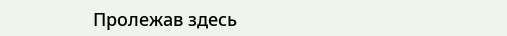Пролежав здесь